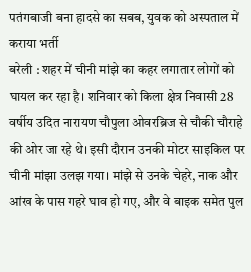पतंगबाजी बना हादसे का सबब, युवक को अस्पताल में कराया भर्ती
बरेली : शहर में चीनी मांझे का कहर लगातार लोगों को घायल कर रहा है। शनिवार को किला क्षेत्र निवासी 28 वर्षीय उदित नारायण चौपुला ओवरब्रिज से चौकी चौराहे की ओर जा रहे थे। इसी दौरान उनकी मोटर साइकिल पर चीनी मांझा उलझ गया। मांझे से उनके चेहरे, नाक और आंख के पास गहरे घाव हो गए, और वे बाइक समेत पुल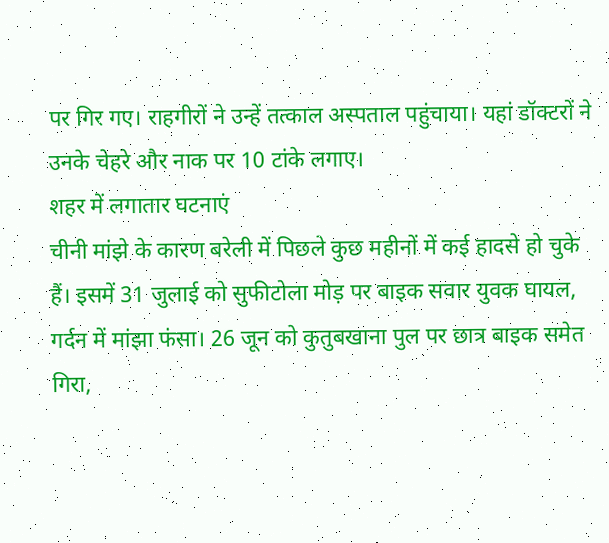पर गिर गए। राहगीरों ने उन्हें तत्काल अस्पताल पहुंचाया। यहां डॉक्टरों ने उनके चेहरे और नाक पर 10 टांके लगाए।
शहर में लगातार घटनाएं
चीनी मांझे के कारण बरेली में पिछले कुछ महीनों में कई हादसे हो चुके हैं। इसमें 31 जुलाई को सुफीटोला मोड़ पर बाइक सवार युवक घायल, गर्दन में मांझा फंसा। 26 जून को कुतुबखाना पुल पर छात्र बाइक समेत गिरा,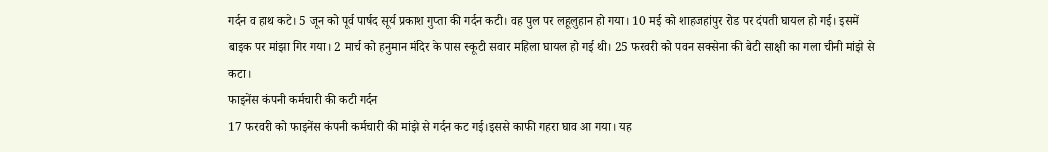गर्दन व हाथ कटे। 5 जून को पूर्व पार्षद सूर्य प्रकाश गुप्ता की गर्दन कटी। वह पुल पर लहूलुहान हो गया। 10 मई को शाहजहांपुर रोड पर दंपती घायल हो गई। इसमें बाइक पर मांझा गिर गया। 2 मार्च को हनुमान मंदिर के पास स्कूटी सवार महिला घायल हो गई थी। 25 फरवरी को पवन सक्सेना की बेटी साक्षी का गला चीनी मांझे से कटा।
फाइनेंस कंपनी कर्मचारी की कटी गर्दन
17 फरवरी को फाइनेंस कंपनी कर्मचारी की मांझे से गर्दन कट गई।इससे काफी गहरा घाव आ गया। यह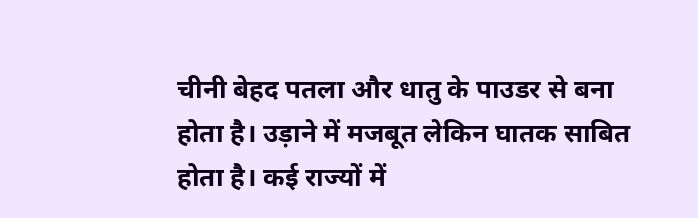चीनी बेहद पतला और धातु के पाउडर से बना होता है। उड़ाने में मजबूत लेकिन घातक साबित होता है। कई राज्यों में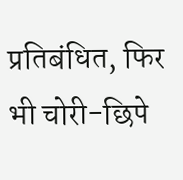प्रतिबंधित, फिर भी चोरी-छिपे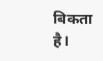बिकता है।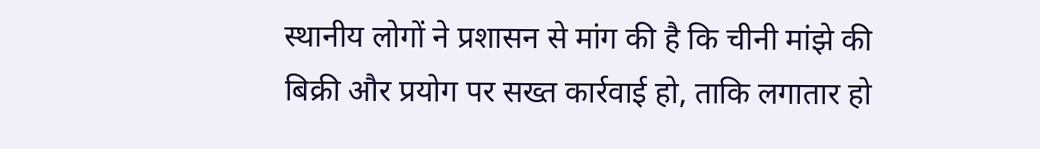स्थानीय लोगों ने प्रशासन से मांग की है कि चीनी मांझे की बिक्री और प्रयोग पर सख्त कार्रवाई हो, ताकि लगातार हो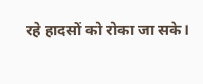रहे हादसों को रोका जा सके।